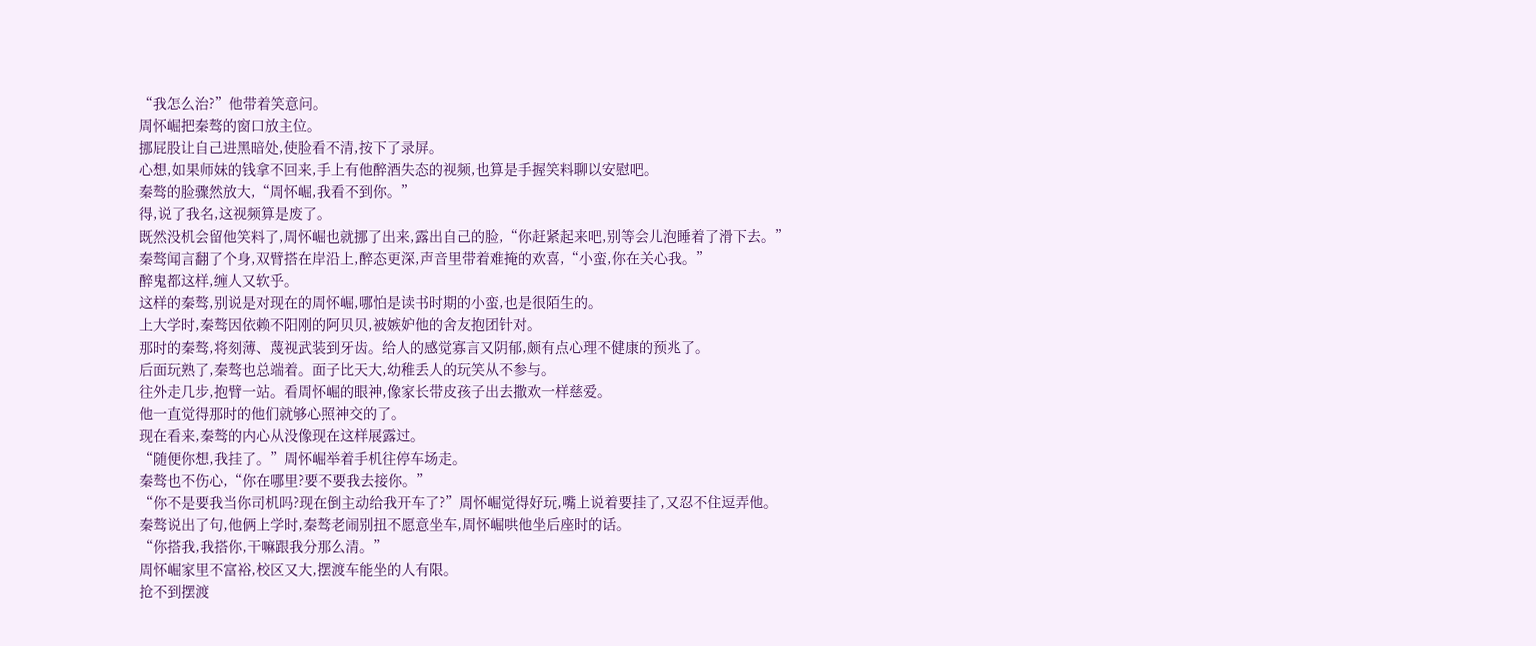“我怎么治?”他带着笑意问。
周怀崛把秦骜的窗口放主位。
挪屁股让自己进黑暗处,使脸看不清,按下了录屏。
心想,如果师妹的钱拿不回来,手上有他醉酒失态的视频,也算是手握笑料聊以安慰吧。
秦骜的脸骤然放大,“周怀崛,我看不到你。”
得,说了我名,这视频算是废了。
既然没机会留他笑料了,周怀崛也就挪了出来,露出自己的脸,“你赶紧起来吧,别等会儿泡睡着了滑下去。”
秦骜闻言翻了个身,双臂搭在岸沿上,醉态更深,声音里带着难掩的欢喜,“小蛮,你在关心我。”
醉鬼都这样,缠人又软乎。
这样的秦骜,别说是对现在的周怀崛,哪怕是读书时期的小蛮,也是很陌生的。
上大学时,秦骜因依赖不阳刚的阿贝贝,被嫉妒他的舍友抱团针对。
那时的秦骜,将刻薄、蔑视武装到牙齿。给人的感觉寡言又阴郁,颇有点心理不健康的预兆了。
后面玩熟了,秦骜也总端着。面子比天大,幼稚丢人的玩笑从不参与。
往外走几步,抱臂一站。看周怀崛的眼神,像家长带皮孩子出去撒欢一样慈爱。
他一直觉得那时的他们就够心照神交的了。
现在看来,秦骜的内心从没像现在这样展露过。
“随便你想,我挂了。”周怀崛举着手机往停车场走。
秦骜也不伤心,“你在哪里?要不要我去接你。”
“你不是要我当你司机吗?现在倒主动给我开车了?”周怀崛觉得好玩,嘴上说着要挂了,又忍不住逗弄他。
秦骜说出了句,他俩上学时,秦骜老闹别扭不愿意坐车,周怀崛哄他坐后座时的话。
“你搭我,我搭你,干嘛跟我分那么清。”
周怀崛家里不富裕,校区又大,摆渡车能坐的人有限。
抢不到摆渡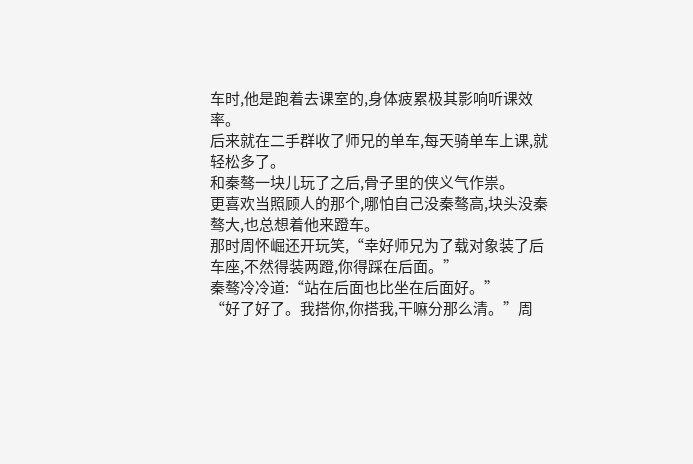车时,他是跑着去课室的,身体疲累极其影响听课效率。
后来就在二手群收了师兄的单车,每天骑单车上课,就轻松多了。
和秦骜一块儿玩了之后,骨子里的侠义气作祟。
更喜欢当照顾人的那个,哪怕自己没秦骜高,块头没秦骜大,也总想着他来蹬车。
那时周怀崛还开玩笑,“幸好师兄为了载对象装了后车座,不然得装两蹬,你得踩在后面。”
秦骜冷冷道:“站在后面也比坐在后面好。”
“好了好了。我搭你,你搭我,干嘛分那么清。”周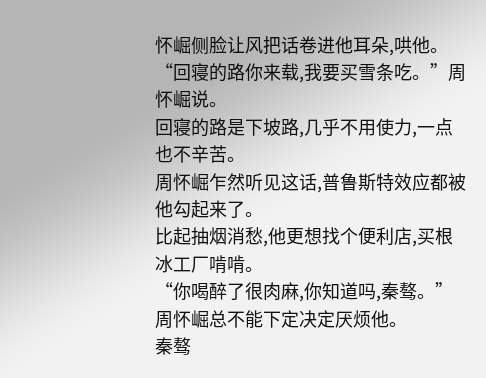怀崛侧脸让风把话卷进他耳朵,哄他。
“回寝的路你来载,我要买雪条吃。”周怀崛说。
回寝的路是下坡路,几乎不用使力,一点也不辛苦。
周怀崛乍然听见这话,普鲁斯特效应都被他勾起来了。
比起抽烟消愁,他更想找个便利店,买根冰工厂啃啃。
“你喝醉了很肉麻,你知道吗,秦骜。”周怀崛总不能下定决定厌烦他。
秦骜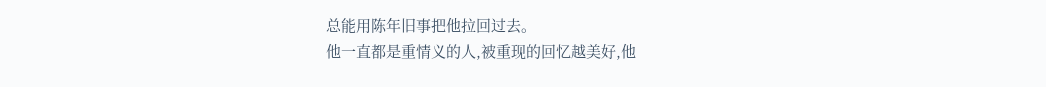总能用陈年旧事把他拉回过去。
他一直都是重情义的人,被重现的回忆越美好,他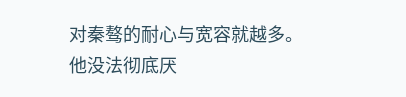对秦骜的耐心与宽容就越多。
他没法彻底厌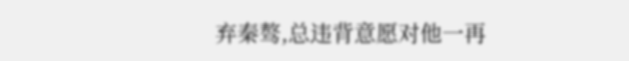弃秦骜,总违背意愿对他一再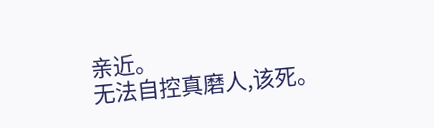亲近。
无法自控真磨人,该死。